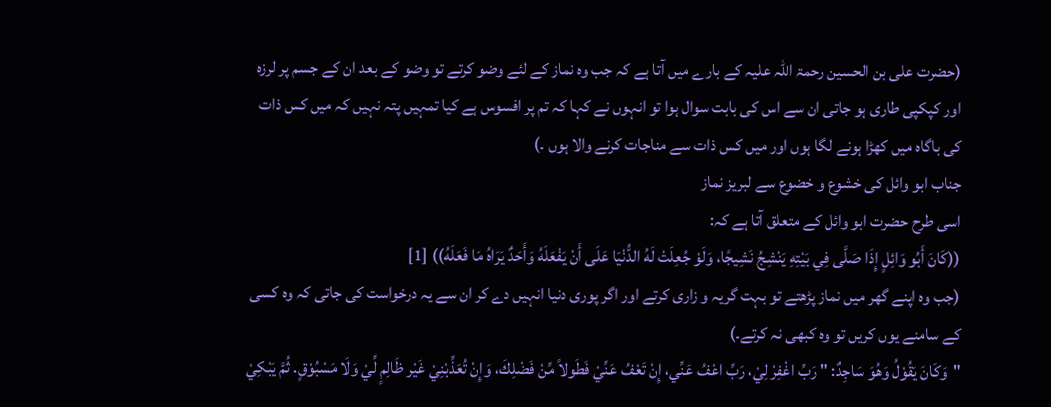(حضرت علی بن الحسین رحمۃ اللہ علیہ کے بارے میں آتا ہے کہ جب وہ نماز کے لئے وضو کرتے تو وضو کے بعد ان کے جسم پر لرزہ اور کپکپی طاری ہو جاتی ان سے اس کی بابت سوال ہوا تو انہوں نے کہا کہ تم پر افسوس ہے کیا تمہیں پتہ نہیں کہ میں کس ذات کی باگاہ میں کھڑا ہونے لگا ہوں اور میں کس ذات سے مناجات کرنے والا ہوں ۔)
جناب ابو وائل کی خشوع و خضوع سے لبریز نماز
اسی طرح حضرت ابو وائل کے متعلق آتا ہے کہ:
((كَانَ أَبُو وَائِلٍ إِذَا صَلَّى فِي بَيْتِهِ يَنْشِجُ نَشِيجًا، وَلَوْ جُعِلَتْ لَهُ الدُّنْيَا عَلَى أَنْ يَفْعَلَهُ وَأَحَدٌ يَرَاهُ مَا فَعَلَهُ)) [1]
(جب وہ اپنے گھر میں نماز پڑھتے تو بہت گریہ و زاری کرتے اور اگر پوری دنیا انہیں دے کر ان سے یہ درخواست کی جاتی کہ وہ کسی کے سامنے یوں کریں تو وہ کبھی نہ کرتے۔)
"وَكَانَ يَقُوْلُ وَهُوَ سَاجِدٌ: " رَبِّ اغْفِرْ لِيْ، رَبِّ اعْفُ عَنِّي، إِنْ تَعْفُ عَنِّيْ فَطَولاً مِّنْ فَضْلِكَ، وَإِنْ تُعَذِّبْنِيْ غَيْر ظَالِمٍ لِّيْ وَلَا مَسْبُوْقٍ. ثُمَّ يَبْكِيْ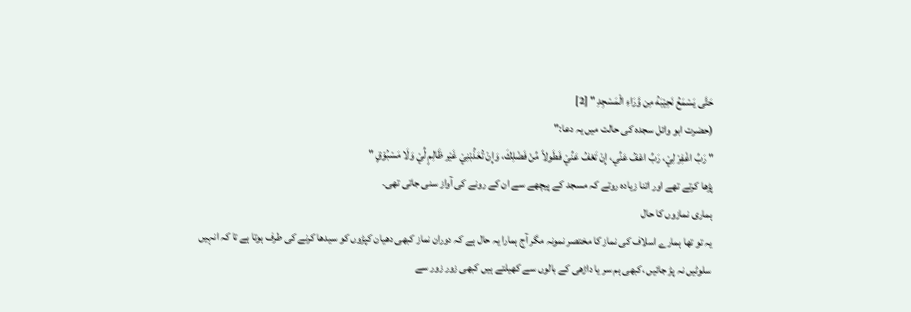حَتَّى يَسْمَعُ نَحِيْبَهُ مِن وَّرَاءِ الْمَسْجِدِ " [2]
(حضرت ابو وائل سجدہ کی حالت میں یہ دعا:"
" رَبِّ اغْفِرْ لِيْ، رَبِّ اعْفُ عَنِّي، إِنْ تَعْفُ عَنِّيْ فَطَولاً مِّنْ فَضْلِكَ، وَإِنْ تُعَذِّبْنِيْ غَيْر ظَالِمٍ لِّيْ وَلَا مَسْبُوْقٍ "
پڑھا کرتے تھے اور اتنا زیادہ روتے کہ مسجد کے پیچھے سے ان کے رونے کی آواز سنی جاتی تھی۔
ہماری نمازوں کا حال
یہ تو تھا ہمارے اسلاف کی نماز کا مختصر نمونہ مگر آج ہمارا یہ حال ہے کہ دوران نماز کبھی دھیان کپڑوں کو سیدھا کرنے کی طرف ہوتا ہے تا کہ انہیں سلوٹیں نہ پڑ جائیں ،کبھی ہم سر یا داڑھی کے بالوں سے کھیلتے ہیں کبھی زور زور سے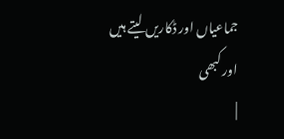جماعیاں اور ڈکاریں لیتے ہیں اور کبھی
|